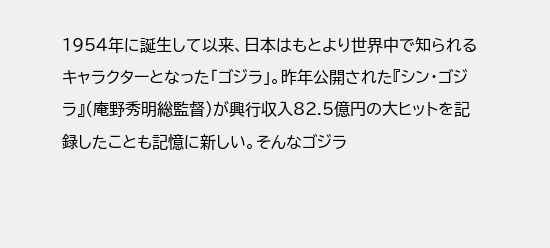1954年に誕生して以来、日本はもとより世界中で知られるキャラクターとなった「ゴジラ」。昨年公開された『シン・ゴジラ』(庵野秀明総監督)が興行収入82.5億円の大ヒットを記録したことも記憶に新しい。そんなゴジラ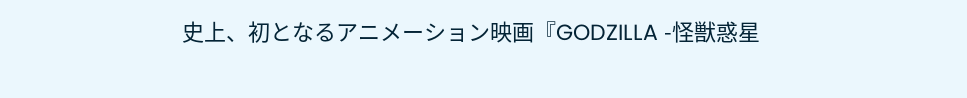史上、初となるアニメーション映画『GODZILLA -怪獣惑星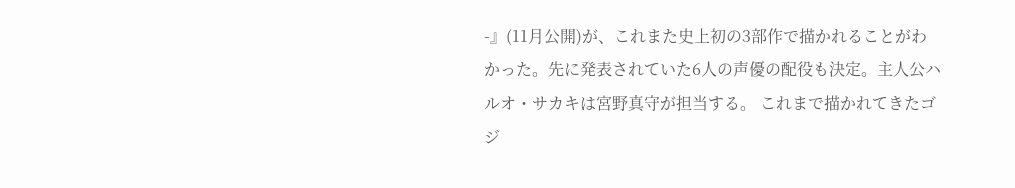-』(11月公開)が、これまた史上初の3部作で描かれることがわかった。先に発表されていた6人の声優の配役も決定。主人公ハルオ・サカキは宮野真守が担当する。 これまで描かれてきたゴジ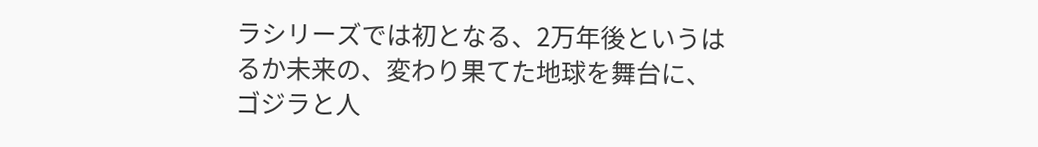ラシリーズでは初となる、2万年後というはるか未来の、変わり果てた地球を舞台に、ゴジラと人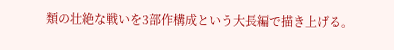類の壮絶な戦いを3部作構成という大長編で描き上げる。